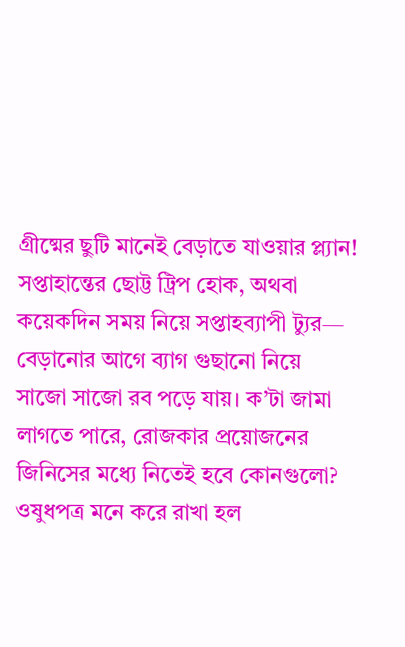গ্রীষ্মের ছুটি মানেই বেড়াতে যাওয়ার প্ল্যান! সপ্তাহান্তের ছোট্ট ট্রিপ হোক, অথবা কয়েকদিন সময় নিয়ে সপ্তাহব্যাপী ট্যুর— বেড়ানোর আগে ব্যাগ গুছানো নিয়ে সাজো সাজো রব পড়ে যায়। ক’টা জামা লাগতে পারে, রোজকার প্রয়োজনের জিনিসের মধ্যে নিতেই হবে কোনগুলো? ওষুধপত্র মনে করে রাখা হল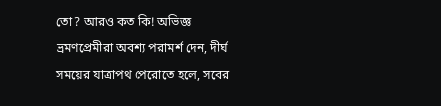তো? আরও কত কি! অভিজ্ঞ ভ্রমণপ্রেমীরা অবশ্য পরামর্শ দেন, দীর্ঘ সময়ের যাত্রাপথ পেরোতে হলে, সবের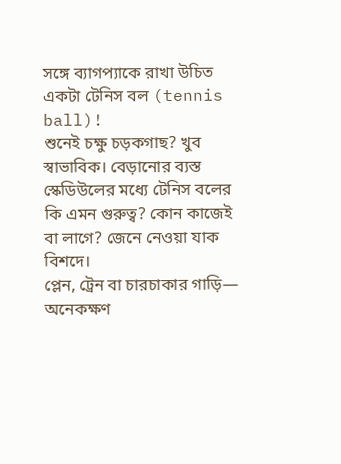সঙ্গে ব্যাগপ্যাকে রাখা উচিত একটা টেনিস বল (tennis ball)!
শুনেই চক্ষু চড়কগাছ? খুব স্বাভাবিক। বেড়ানোর ব্যস্ত স্কেডিউলের মধ্যে টেনিস বলের কি এমন গুরুত্ব? কোন কাজেই বা লাগে? জেনে নেওয়া যাক বিশদে।
প্লেন, ট্রেন বা চারচাকার গাড়ি— অনেকক্ষণ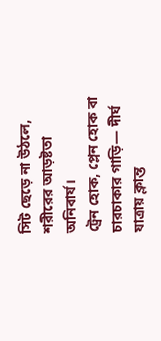সিট ছেড়ে না উঠলে, শরীরের আড়ষ্টতা অনিবার্য।
ট্রেন হোক, প্লেন হোক বা চারচাকার গাড়ি— দীর্ঘ যাত্রায় ক্লান্ত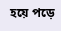হয়ে পড়ে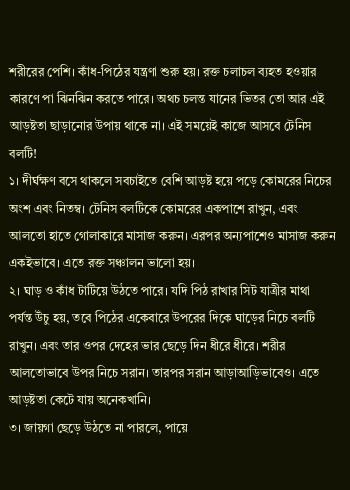শরীরের পেশি। কাঁধ-পিঠের যন্ত্রণা শুরু হয়। রক্ত চলাচল ব্যহত হওয়ার কারণে পা ঝিনঝিন করতে পারে। অথচ চলন্ত যানের ভিতর তো আর এই আড়ষ্টতা ছাড়ানোর উপায় থাকে না। এই সময়েই কাজে আসবে টেনিস বলটি!
১। দীর্ঘক্ষণ বসে থাকলে সবচাইতে বেশি আড়ষ্ট হয়ে পড়ে কোমরের নিচের অংশ এবং নিতম্ব। টেনিস বলটিকে কোমরের একপাশে রাখুন, এবং আলতো হাতে গোলাকারে মাসাজ করুন। এরপর অন্যপাশেও মাসাজ করুন একইভাবে। এতে রক্ত সঞ্চালন ভালো হয়।
২। ঘাড় ও কাঁধ টাটিয়ে উঠতে পারে। যদি পিঠ রাখার সিট যাত্রীর মাথা পর্যন্ত উঁচু হয়, তবে পিঠের একেবারে উপরের দিকে ঘাড়ের নিচে বলটি রাখুন। এবং তার ওপর দেহের ভার ছেড়ে দিন ধীরে ধীরে। শরীর আলতোভাবে উপর নিচে সরান। তারপর সরান আড়াআড়িভাবেও। এতে আড়ষ্টতা কেটে যায় অনেকখানি।
৩। জায়গা ছেড়ে উঠতে না পারলে, পায়ে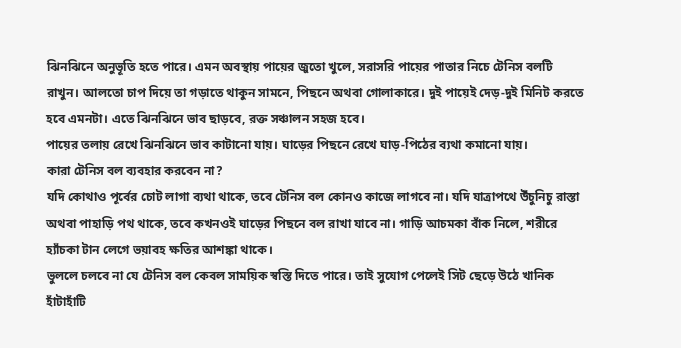ঝিনঝিনে অনুভূতি হতে পারে। এমন অবস্থায় পায়ের জুতো খুলে, সরাসরি পায়ের পাতার নিচে টেনিস বলটি রাখুন। আলতো চাপ দিয়ে তা গড়াতে থাকুন সামনে, পিছনে অথবা গোলাকারে। দুই পায়েই দেড়-দুই মিনিট করতে হবে এমনটা। এতে ঝিনঝিনে ভাব ছাড়বে, রক্ত সঞ্চালন সহজ হবে।
পায়ের তলায় রেখে ঝিনঝিনে ভাব কাটানো যায়। ঘাড়ের পিছনে রেখে ঘাড়-পিঠের ব্যথা কমানো যায়।
কারা টেনিস বল ব্যবহার করবেন না?
যদি কোথাও পূর্বের চোট লাগা ব্যথা থাকে, তবে টেনিস বল কোনও কাজে লাগবে না। যদি যাত্রাপথে উঁচুনিচু রাস্তা অথবা পাহাড়ি পথ থাকে, তবে কখনওই ঘাড়ের পিছনে বল রাখা যাবে না। গাড়ি আচমকা বাঁক নিলে, শরীরে হ্যাঁচকা টান লেগে ভয়াবহ ক্ষতির আশঙ্কা থাকে।
ভুললে চলবে না যে টেনিস বল কেবল সাময়িক স্বস্তি দিতে পারে। তাই সুযোগ পেলেই সিট ছেড়ে উঠে খানিক হাঁটাহাঁটি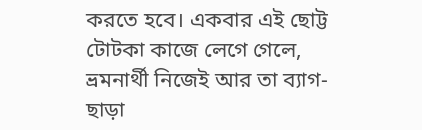করতে হবে। একবার এই ছোট্ট টোটকা কাজে লেগে গেলে, ভ্রমনার্থী নিজেই আর তা ব্যাগ-ছাড়া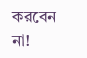করবেন না!